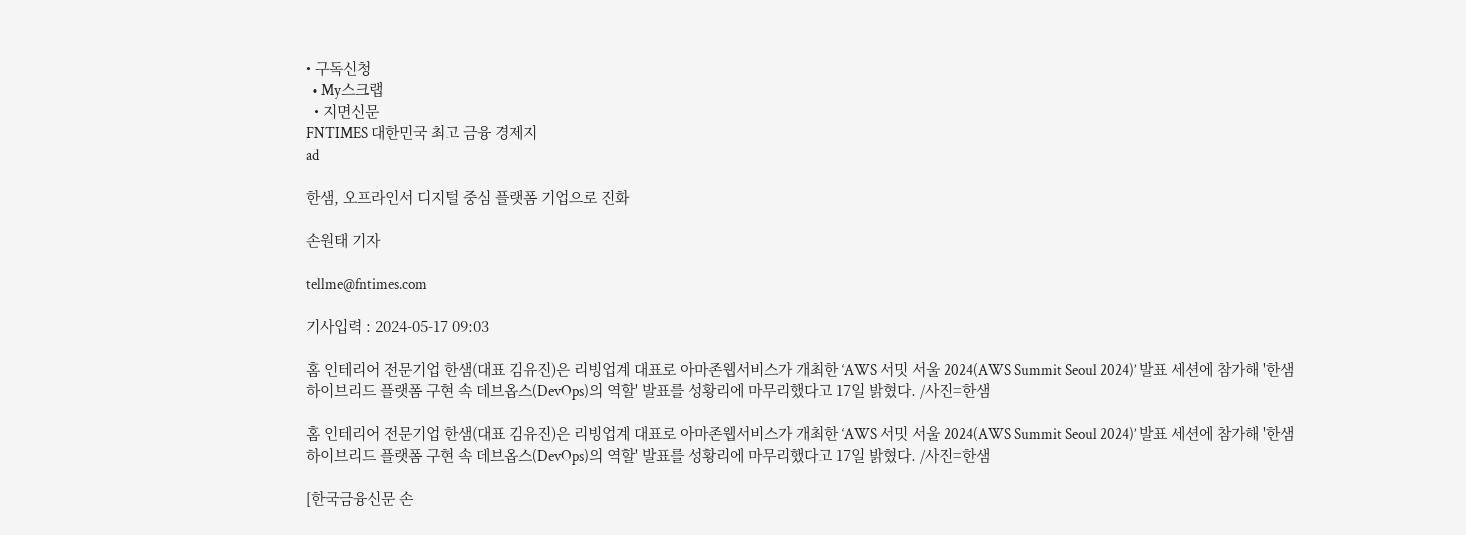• 구독신청
  • My스크랩
  • 지면신문
FNTIMES 대한민국 최고 금융 경제지
ad

한샘, 오프라인서 디지털 중심 플랫폼 기업으로 진화

손원태 기자

tellme@fntimes.com

기사입력 : 2024-05-17 09:03

홈 인테리어 전문기업 한샘(대표 김유진)은 리빙업계 대표로 아마존웹서비스가 개최한 ‘AWS 서밋 서울 2024(AWS Summit Seoul 2024)’ 발표 세션에 참가해 '한샘 하이브리드 플랫폼 구현 속 데브옵스(DevOps)의 역할' 발표를 성황리에 마무리했다고 17일 밝혔다. /사진=한샘

홈 인테리어 전문기업 한샘(대표 김유진)은 리빙업계 대표로 아마존웹서비스가 개최한 ‘AWS 서밋 서울 2024(AWS Summit Seoul 2024)’ 발표 세션에 참가해 '한샘 하이브리드 플랫폼 구현 속 데브옵스(DevOps)의 역할' 발표를 성황리에 마무리했다고 17일 밝혔다. /사진=한샘

[한국금융신문 손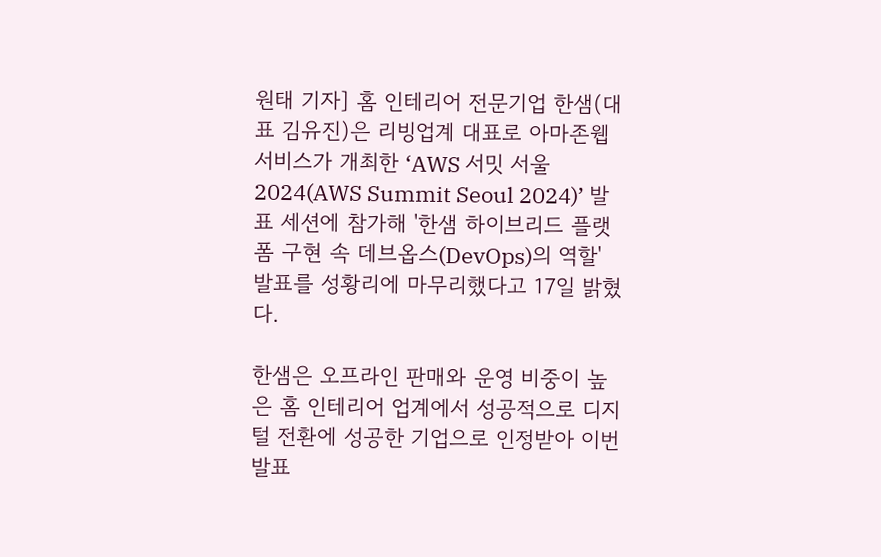원태 기자] 홈 인테리어 전문기업 한샘(대표 김유진)은 리빙업계 대표로 아마존웹서비스가 개최한 ‘AWS 서밋 서울 2024(AWS Summit Seoul 2024)’ 발표 세션에 참가해 '한샘 하이브리드 플랫폼 구현 속 데브옵스(DevOps)의 역할' 발표를 성황리에 마무리했다고 17일 밝혔다.

한샘은 오프라인 판매와 운영 비중이 높은 홈 인테리어 업계에서 성공적으로 디지털 전환에 성공한 기업으로 인정받아 이번 발표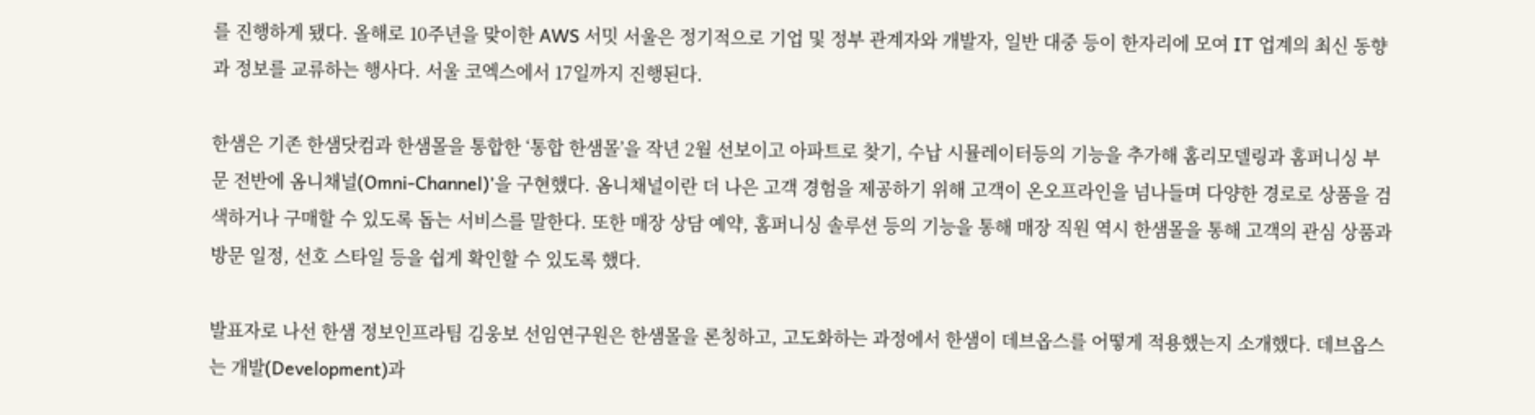를 진행하게 됐다. 올해로 10주년을 맞이한 AWS 서밋 서울은 정기적으로 기업 및 정부 관계자와 개발자, 일반 대중 등이 한자리에 모여 IT 업계의 최신 동향과 정보를 교류하는 행사다. 서울 코엑스에서 17일까지 진행된다.

한샘은 기존 한샘닷컴과 한샘몰을 통합한 ‘통합 한샘몰’을 작년 2월 선보이고 아파트로 찾기, 수납 시뮬레이터등의 기능을 추가해 홈리모델링과 홈퍼니싱 부문 전반에 옴니채널(Omni-Channel)’을 구현했다. 옴니채널이란 더 나은 고객 경험을 제공하기 위해 고객이 온오프라인을 넘나들며 다양한 경로로 상품을 검색하거나 구매할 수 있도록 돕는 서비스를 말한다. 또한 매장 상담 예약, 홈퍼니싱 솔루션 등의 기능을 통해 매장 직원 역시 한샘몰을 통해 고객의 관심 상품과 방문 일정, 선호 스타일 등을 쉽게 확인할 수 있도록 했다.

발표자로 나선 한샘 정보인프라팀 김웅보 선임연구원은 한샘몰을 론칭하고, 고도화하는 과정에서 한샘이 데브옵스를 어떻게 적용했는지 소개했다. 데브옵스는 개발(Development)과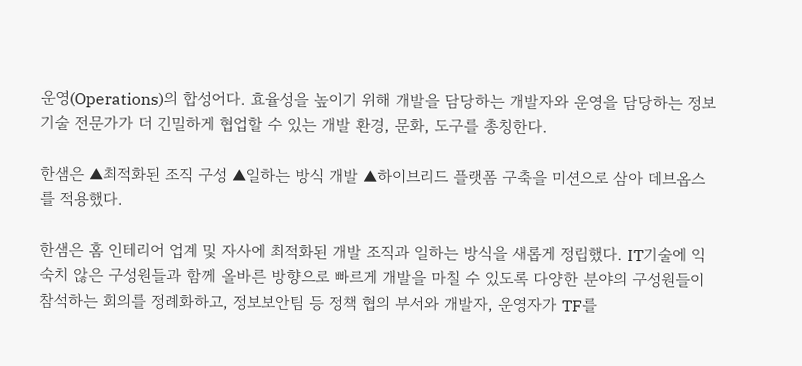운영(Operations)의 합성어다. 효율성을 높이기 위해 개발을 담당하는 개발자와 운영을 담당하는 정보기술 전문가가 더 긴밀하게 협업할 수 있는 개발 환경, 문화, 도구를 총칭한다.

한샘은 ▲최적화된 조직 구성 ▲일하는 방식 개발 ▲하이브리드 플랫폼 구축을 미션으로 삼아 데브옵스를 적용했다.

한샘은 홈 인테리어 업계 및 자사에 최적화된 개발 조직과 일하는 방식을 새롭게 정립했다. IT기술에 익숙치 않은 구성원들과 함께 올바른 방향으로 빠르게 개발을 마칠 수 있도록 다양한 분야의 구성원들이 참석하는 회의를 정례화하고, 정보보안팀 등 정책 협의 부서와 개발자, 운영자가 TF를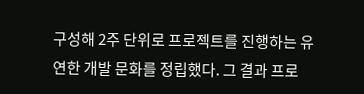구성해 2주 단위로 프로젝트를 진행하는 유연한 개발 문화를 정립했다. 그 결과 프로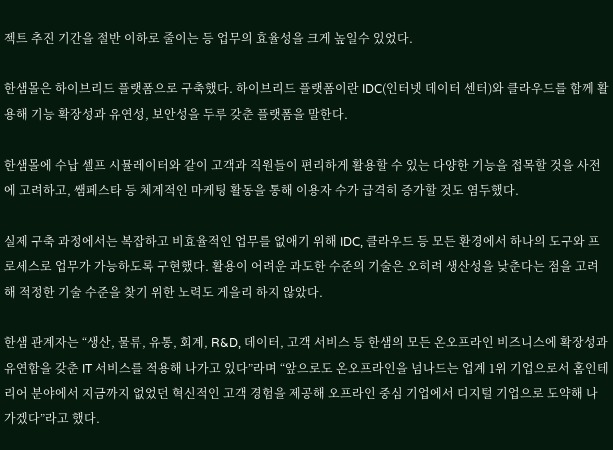젝트 추진 기간을 절반 이하로 줄이는 등 업무의 효율성을 크게 높일수 있었다.

한샘몰은 하이브리드 플랫폼으로 구축했다. 하이브리드 플랫폼이란 IDC(인터넷 데이터 센터)와 클라우드를 함께 활용해 기능 확장성과 유연성, 보안성을 두루 갖춘 플랫폼을 말한다.

한샘몰에 수납 셀프 시뮬레이터와 같이 고객과 직원들이 편리하게 활용할 수 있는 다양한 기능을 접목할 것을 사전에 고려하고, 쌤페스타 등 체계적인 마케팅 활동을 통해 이용자 수가 급격히 증가할 것도 염두했다.

실제 구축 과정에서는 복잡하고 비효율적인 업무를 없애기 위해 IDC, 클라우드 등 모든 환경에서 하나의 도구와 프로세스로 업무가 가능하도록 구현했다. 활용이 어려운 과도한 수준의 기술은 오히려 생산성을 낮춘다는 점을 고려해 적정한 기술 수준을 찾기 위한 노력도 게을리 하지 않았다.

한샘 관계자는 “생산, 물류, 유통, 회계, R&D, 데이터, 고객 서비스 등 한샘의 모든 온오프라인 비즈니스에 확장성과 유연함을 갖춘 IT 서비스를 적용해 나가고 있다”라며 “앞으로도 온오프라인을 넘나드는 업계 1위 기업으로서 홈인테리어 분야에서 지금까지 없었던 혁신적인 고객 경험을 제공해 오프라인 중심 기업에서 디지털 기업으로 도약해 나가겠다”라고 했다.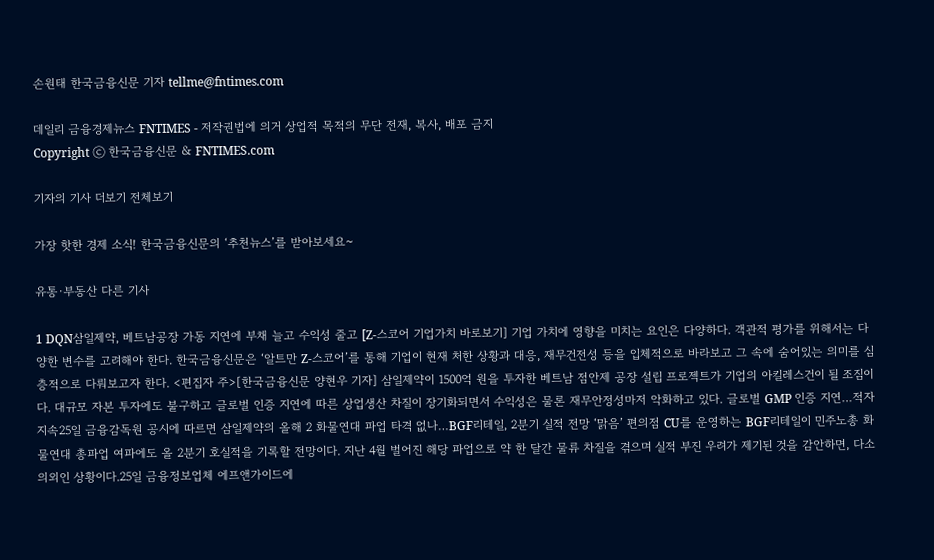손원태 한국금융신문 기자 tellme@fntimes.com

데일리 금융경제뉴스 FNTIMES - 저작권법에 의거 상업적 목적의 무단 전재, 복사, 배포 금지
Copyright ⓒ 한국금융신문 & FNTIMES.com

기자의 기사 더보기 전체보기

가장 핫한 경제 소식! 한국금융신문의 ‘추천뉴스’를 받아보세요~

유통·부동산 다른 기사

1 DQN삼일제약, 베트남공장 가동 지연에 부채 늘고 수익성 줄고 [Z-스코어 기업가치 바로보기] 기업 가치에 영향을 미치는 요인은 다양하다. 객관적 평가를 위해서는 다양한 변수를 고려해야 한다. 한국금융신문은 ‘알트만 Z-스코어’를 통해 기업이 현재 처한 상황과 대응, 재무건전성 등을 입체적으로 바라보고 그 속에 숨어있는 의미를 심층적으로 다뤄보고자 한다. <편집자 주>[한국금융신문 양현우 기자] 삼일제약이 1500억 원을 투자한 베트남 점안제 공장 설립 프로젝트가 기업의 아킬레스건이 될 조짐이다. 대규모 자본 투자에도 불구하고 글로벌 인증 지연에 따른 상업생산 차질이 장기화되면서 수익성은 물론 재무안정성마저 악화하고 있다. 글로벌 GMP 인증 지연…적자 지속25일 금융감독원 공시에 따르면 삼일제약의 올해 2 화물연대 파업 타격 없나…BGF리테일, 2분기 실적 전망 ‘맑음’ 편의점 CU를 운영하는 BGF리테일이 민주노총 화물연대 총파업 여파에도 올 2분기 호실적을 기록할 전망이다. 지난 4월 벌어진 해당 파업으로 약 한 달간 물류 차질을 겪으며 실적 부진 우려가 제기된 것을 감안하면, 다소 의외인 상황이다.25일 금융정보업체 에프앤가이드에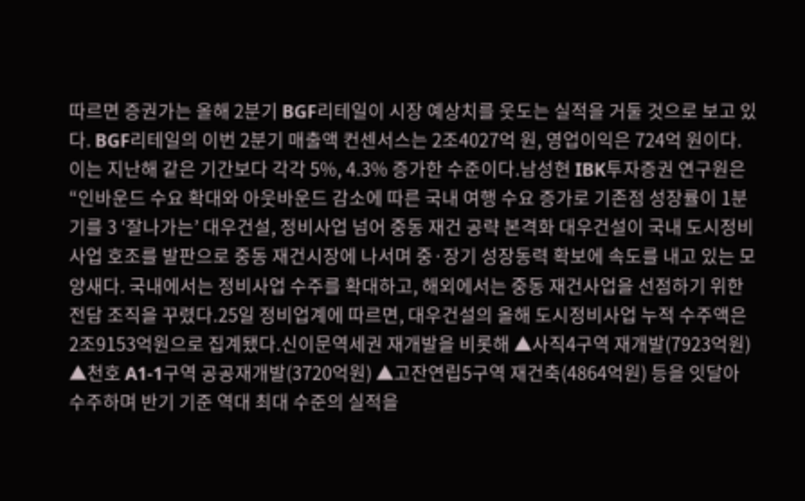따르면 증권가는 올해 2분기 BGF리테일이 시장 예상치를 웃도는 실적을 거둘 것으로 보고 있다. BGF리테일의 이번 2분기 매출액 컨센서스는 2조4027억 원, 영업이익은 724억 원이다. 이는 지난해 같은 기간보다 각각 5%, 4.3% 증가한 수준이다.남성현 IBK투자증권 연구원은 “인바운드 수요 확대와 아웃바운드 감소에 따른 국내 여행 수요 증가로 기존점 성장률이 1분기를 3 ‘잘나가는’ 대우건설, 정비사업 넘어 중동 재건 공략 본격화 대우건설이 국내 도시정비사업 호조를 발판으로 중동 재건시장에 나서며 중·장기 성장동력 확보에 속도를 내고 있는 모양새다. 국내에서는 정비사업 수주를 확대하고, 해외에서는 중동 재건사업을 선점하기 위한 전담 조직을 꾸렸다.25일 정비업계에 따르면, 대우건설의 올해 도시정비사업 누적 수주액은 2조9153억원으로 집계됐다.신이문역세권 재개발을 비롯해 ▲사직4구역 재개발(7923억원) ▲천호 A1-1구역 공공재개발(3720억원) ▲고잔연립5구역 재건축(4864억원) 등을 잇달아 수주하며 반기 기준 역대 최대 수준의 실적을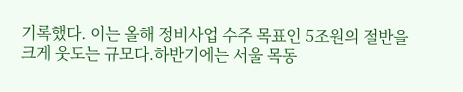기록했다. 이는 올해 정비사업 수주 목표인 5조원의 절반을 크게 웃도는 규모다.하반기에는 서울 목동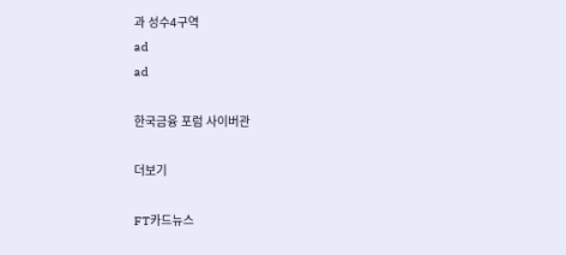과 성수4구역
ad
ad

한국금융 포럼 사이버관

더보기

FT카드뉴스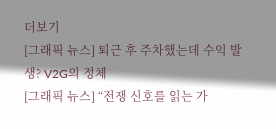더보기
[그래픽 뉴스] 퇴근 후 주차했는데 수익 발생? V2G의 정체
[그래픽 뉴스] “전쟁 신호를 읽는 가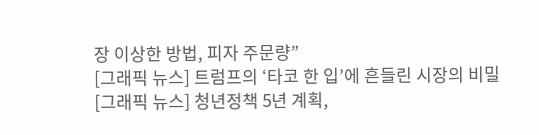장 이상한 방법, 피자 주문량”
[그래픽 뉴스] 트럼프의 ‘타코 한 입’에 흔들린 시장의 비밀
[그래픽 뉴스] 청년정책 5년 계획,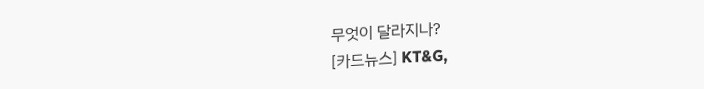무엇이 달라지나?
[카드뉴스] KT&G,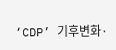‘CDP’ 기후변화·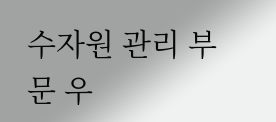수자원 관리 부문 우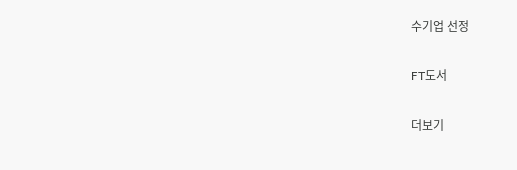수기업 선정

FT도서

더보기